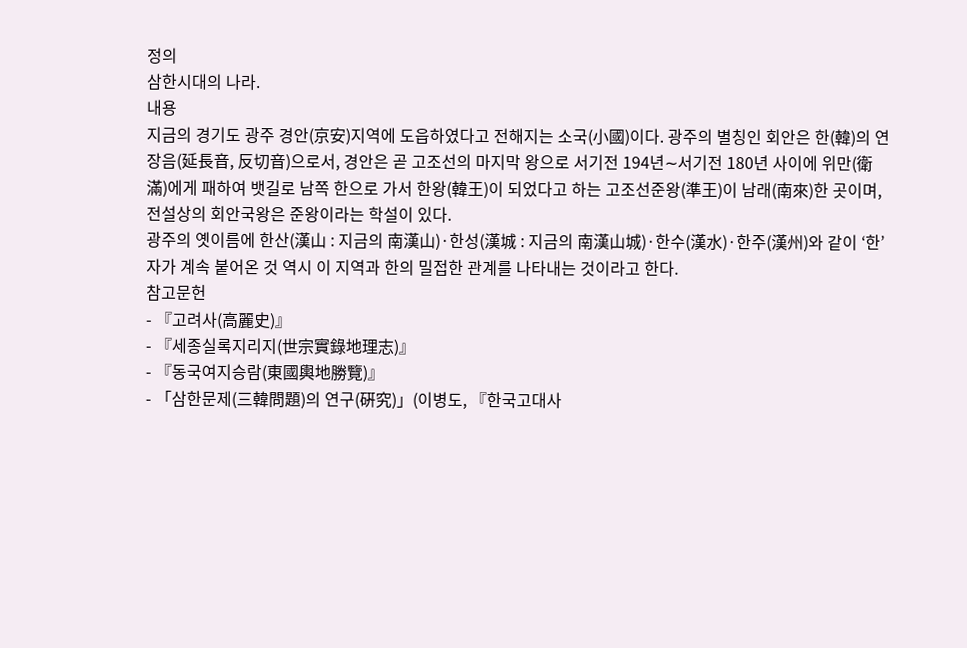정의
삼한시대의 나라.
내용
지금의 경기도 광주 경안(京安)지역에 도읍하였다고 전해지는 소국(小國)이다. 광주의 별칭인 회안은 한(韓)의 연장음(延長音, 反切音)으로서, 경안은 곧 고조선의 마지막 왕으로 서기전 194년∼서기전 180년 사이에 위만(衛滿)에게 패하여 뱃길로 남쪽 한으로 가서 한왕(韓王)이 되었다고 하는 고조선준왕(準王)이 남래(南來)한 곳이며, 전설상의 회안국왕은 준왕이라는 학설이 있다.
광주의 옛이름에 한산(漢山 : 지금의 南漢山)·한성(漢城 : 지금의 南漢山城)·한수(漢水)·한주(漢州)와 같이 ‘한’자가 계속 붙어온 것 역시 이 지역과 한의 밀접한 관계를 나타내는 것이라고 한다.
참고문헌
- 『고려사(高麗史)』
- 『세종실록지리지(世宗實錄地理志)』
- 『동국여지승람(東國輿地勝覽)』
- 「삼한문제(三韓問題)의 연구(硏究)」(이병도, 『한국고대사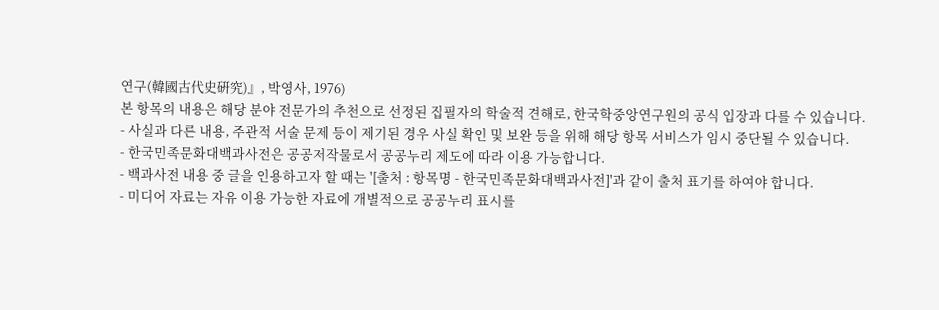연구(韓國古代史硏究)』, 박영사, 1976)
본 항목의 내용은 해당 분야 전문가의 추천으로 선정된 집필자의 학술적 견해로, 한국학중앙연구원의 공식 입장과 다를 수 있습니다.
- 사실과 다른 내용, 주관적 서술 문제 등이 제기된 경우 사실 확인 및 보완 등을 위해 해당 항목 서비스가 임시 중단될 수 있습니다.
- 한국민족문화대백과사전은 공공저작물로서 공공누리 제도에 따라 이용 가능합니다.
- 백과사전 내용 중 글을 인용하고자 할 때는 '[출처 : 항목명 - 한국민족문화대백과사전]'과 같이 출처 표기를 하여야 합니다.
- 미디어 자료는 자유 이용 가능한 자료에 개별적으로 공공누리 표시를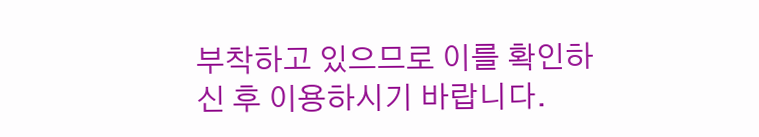부착하고 있으므로 이를 확인하신 후 이용하시기 바랍니다.